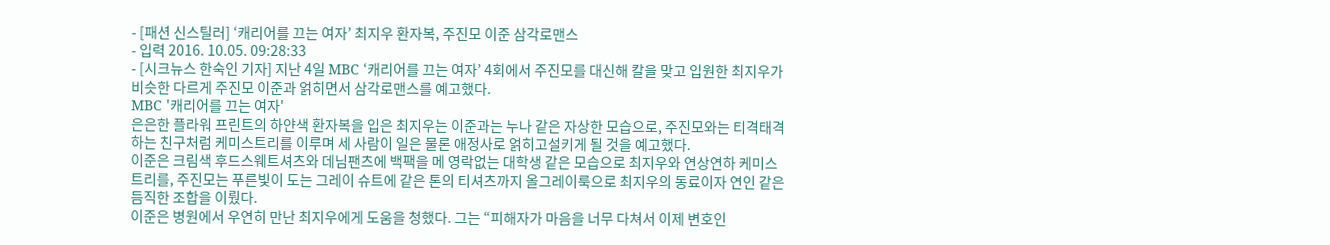- [패션 신스틸러] ‘캐리어를 끄는 여자’ 최지우 환자복, 주진모 이준 삼각로맨스
- 입력 2016. 10.05. 09:28:33
- [시크뉴스 한숙인 기자] 지난 4일 MBC ‘캐리어를 끄는 여자’ 4회에서 주진모를 대신해 칼을 맞고 입원한 최지우가 비슷한 다르게 주진모 이준과 얽히면서 삼각로맨스를 예고했다.
MBC '캐리어를 끄는 여자'
은은한 플라워 프린트의 하얀색 환자복을 입은 최지우는 이준과는 누나 같은 자상한 모습으로, 주진모와는 티격태격하는 친구처럼 케미스트리를 이루며 세 사람이 일은 물론 애정사로 얽히고설키게 될 것을 예고했다.
이준은 크림색 후드스웨트셔츠와 데님팬츠에 백팩을 메 영락없는 대학생 같은 모습으로 최지우와 연상연하 케미스트리를, 주진모는 푸른빛이 도는 그레이 슈트에 같은 톤의 티셔츠까지 올그레이룩으로 최지우의 동료이자 연인 같은 듬직한 조합을 이뤘다.
이준은 병원에서 우연히 만난 최지우에게 도움을 청했다. 그는 “피해자가 마음을 너무 다쳐서 이제 변호인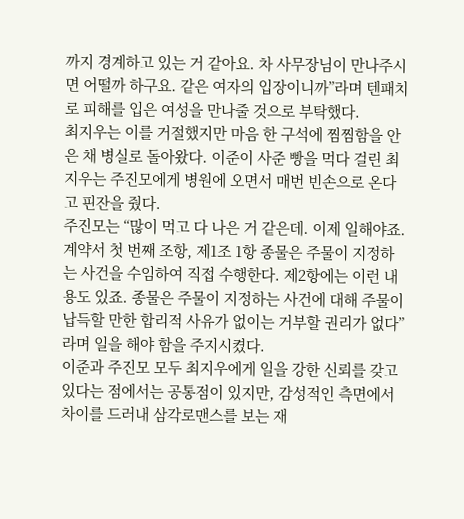까지 경계하고 있는 거 같아요. 차 사무장님이 만나주시면 어떨까 하구요. 같은 여자의 입장이니까”라며 텐패치로 피해를 입은 여성을 만나줄 것으로 부탁했다.
최지우는 이를 거절했지만 마음 한 구석에 찜찜함을 안은 채 병실로 돌아왔다. 이준이 사준 빵을 먹다 걸린 최지우는 주진모에게 병원에 오면서 매번 빈손으로 온다고 핀잔을 줬다.
주진모는 “많이 먹고 다 나은 거 같은데. 이제 일해야죠. 계약서 첫 번째 조항, 제1조 1항 종물은 주물이 지정하는 사건을 수임하여 직접 수행한다. 제2항에는 이런 내용도 있죠. 종물은 주물이 지정하는 사건에 대해 주물이 납득할 만한 합리적 사유가 없이는 거부할 권리가 없다”라며 일을 해야 함을 주지시켰다.
이준과 주진모 모두 최지우에게 일을 강한 신뢰를 갖고 있다는 점에서는 공통점이 있지만, 감성적인 측면에서 차이를 드러내 삼각로맨스를 보는 재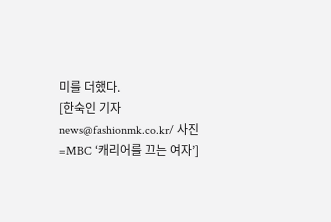미를 더했다.
[한숙인 기자 news@fashionmk.co.kr/ 사진=MBC ‘캐리어를 끄는 여자’]